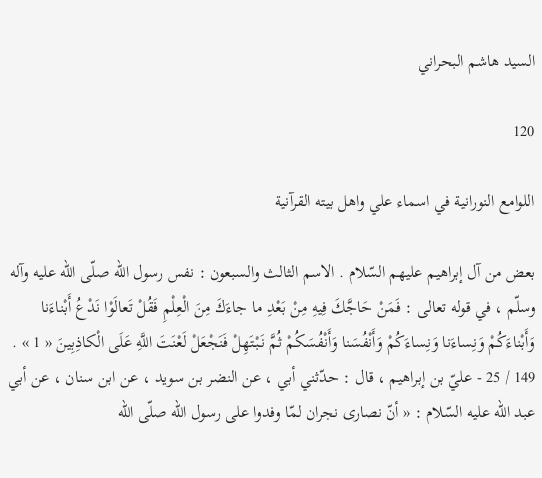السيد هاشم البحراني

120

اللوامع النورانية في اسماء علي واهل بيته القرآنية

بعض من آل إبراهيم عليهم السّلام . الاسم الثالث والسبعون : نفس رسول اللّه صلّى اللّه عليه وآله وسلّم ، في قوله تعالى : فَمَنْ حَاجَّكَ فِيهِ مِنْ بَعْدِ ما جاءَكَ مِنَ الْعِلْمِ فَقُلْ تَعالَوْا نَدْعُ أَبْناءَنا وَأَبْناءَكُمْ وَنِساءَنا وَنِساءَكُمْ وَأَنْفُسَنا وَأَنْفُسَكُمْ ثُمَّ نَبْتَهِلْ فَنَجْعَلْ لَعْنَتَ اللَّهِ عَلَى الْكاذِبِينَ « 1 » . 149 / 25 - عليّ بن إبراهيم ، قال : حدّثني أبي ، عن النضر بن سويد ، عن ابن سنان ، عن أبي عبد اللّه عليه السّلام : « أنّ نصارى نجران لمّا وفدوا على رسول اللّه صلّى اللّه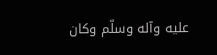عليه وآله وسلّم وكان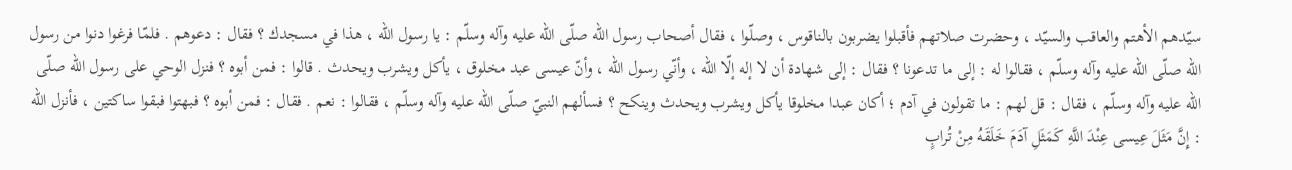سيّدهم الأهتم والعاقب والسيّد ، وحضرت صلاتهم فأقبلوا يضربون بالناقوس ، وصلّوا ، فقال أصحاب رسول اللّه صلّى اللّه عليه وآله وسلّم : يا رسول اللّه ، هذا في مسجدك ؟ فقال : دعوهم . فلمّا فرغوا دنوا من رسول اللّه صلّى اللّه عليه وآله وسلّم ، فقالوا له : إلى ما تدعونا ؟ فقال : إلى شهادة أن لا إله إلّا اللّه ، وأنّي رسول اللّه ، وأنّ عيسى عبد مخلوق ، يأكل ويشرب ويحدث . قالوا : فمن أبوه ؟ فنزل الوحي على رسول اللّه صلّى اللّه عليه وآله وسلّم ، فقال : قل لهم : ما تقولون في آدم ؛ أكان عبدا مخلوقا يأكل ويشرب ويحدث وينكح ؟ فسألهم النبيّ صلّى اللّه عليه وآله وسلّم ، فقالوا : نعم . فقال : فمن أبوه ؟ فبهتوا فبقوا ساكتين ، فأنزل اللّه : إِنَّ مَثَلَ عِيسى عِنْدَ اللَّهِ كَمَثَلِ آدَمَ خَلَقَهُ مِنْ تُرابٍ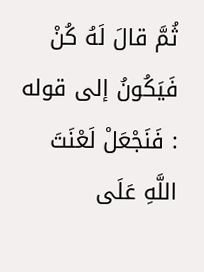ثُمَّ قالَ لَهُ كُنْ فَيَكُونُ إلى قوله : فَنَجْعَلْ لَعْنَتَ اللَّهِ عَلَى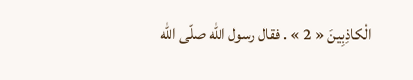الْكاذِبِينَ « 2 » . فقال رسول اللّه صلّى اللّه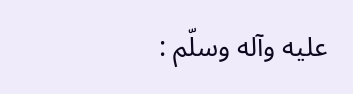عليه وآله وسلّم :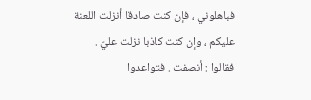فباهلوني ، فإن كنت صادقا أنزلت اللعنة عليكم ، وإن كنت كاذبا نزلت عليّ . فقالوا : أنصفت . فتواعدوا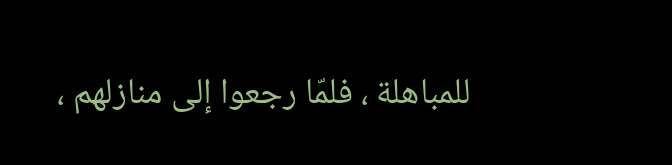للمباهلة ، فلمّا رجعوا إلى منازلهم ،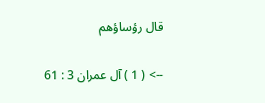قال رؤساؤهم

--> ( 1 ) آل عمران 3 : 61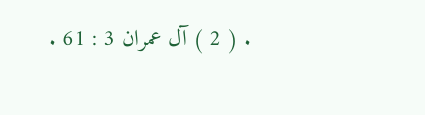. ( 2 ) آل عمران 3 : 61 .